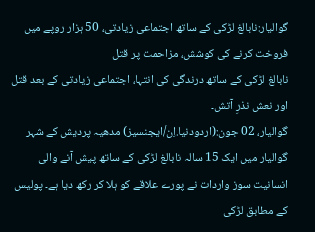گوالیار:نابالغ لڑکی کے ساتھ اجتماعی زیادتی، 50 ہزار روپے میں فروخت کرنے کی کوشش، مزاحمت پر قتل
نابالغ لڑکی کے ساتھ درندگی کی انتہا، اجتماعی زیادتی کے بعد قتل اور نعش نذرِ آتش۔
گوالیار، 02 جون:(اردودنیا.اِن/ایجنسیز) مدھیہ پردیش کے شہر گوالیار میں ایک 15 سالہ نابالغ لڑکی کے ساتھ پیش آنے والی انسانیت سوز واردات نے پورے علاقے کو ہلا کر رکھ دیا ہے۔ پولیس کے مطابق لڑکی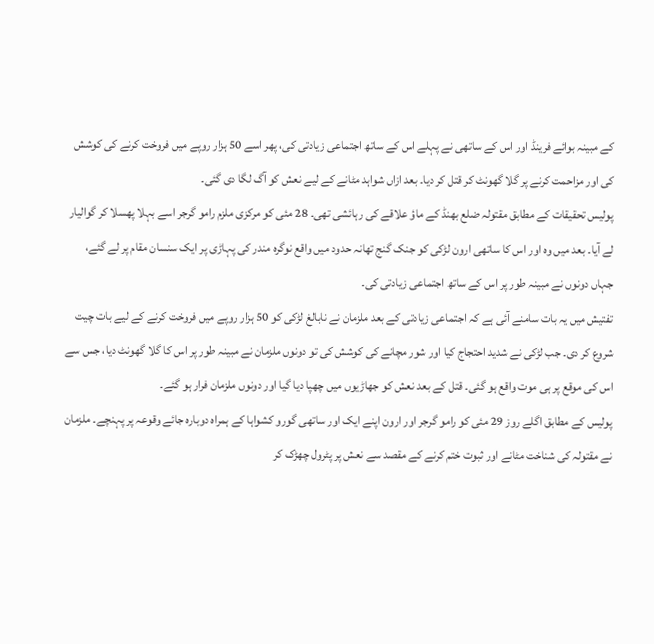کے مبینہ بوائے فرینڈ اور اس کے ساتھی نے پہلے اس کے ساتھ اجتماعی زیادتی کی، پھر اسے 50 ہزار روپے میں فروخت کرنے کی کوشش کی اور مزاحمت کرنے پر گلا گھونٹ کر قتل کر دیا۔ بعد ازاں شواہد مٹانے کے لیے نعش کو آگ لگا دی گئی۔
پولیس تحقیقات کے مطابق مقتولہ ضلع بھنڈ کے ماؤ علاقے کی رہائشی تھی۔ 28 مئی کو مرکزی ملزم رامو گرجر اسے بہلا پھسلا کر گوالیار لے آیا۔ بعد میں وہ اور اس کا ساتھی ارون لڑکی کو جنک گنج تھانہ حدود میں واقع نوگرہ مندر کی پہاڑی پر ایک سنسان مقام پر لے گئے، جہاں دونوں نے مبینہ طور پر اس کے ساتھ اجتماعی زیادتی کی۔
تفتیش میں یہ بات سامنے آئی ہے کہ اجتماعی زیادتی کے بعد ملزمان نے نابالغ لڑکی کو 50 ہزار روپے میں فروخت کرنے کے لیے بات چیت شروع کر دی۔ جب لڑکی نے شدید احتجاج کیا اور شور مچانے کی کوشش کی تو دونوں ملزمان نے مبینہ طور پر اس کا گلا گھونٹ دیا، جس سے اس کی موقع پر ہی موت واقع ہو گئی۔ قتل کے بعد نعش کو جھاڑیوں میں چھپا دیا گیا اور دونوں ملزمان فرار ہو گئے۔
پولیس کے مطابق اگلے روز 29 مئی کو رامو گرجر اور ارون اپنے ایک اور ساتھی گورو کشواہا کے ہمراہ دوبارہ جائے وقوعہ پر پہنچے۔ ملزمان نے مقتولہ کی شناخت مٹانے اور ثبوت ختم کرنے کے مقصد سے نعش پر پٹرول چھڑک کر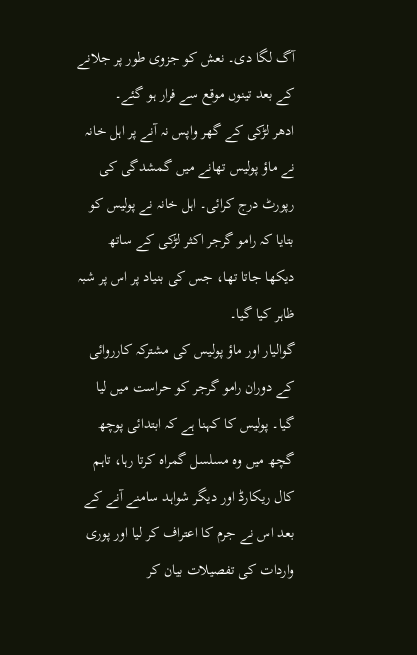آگ لگا دی۔ نعش کو جزوی طور پر جلانے کے بعد تینوں موقع سے فرار ہو گئے۔
ادھر لڑکی کے گھر واپس نہ آنے پر اہل خانہ نے ماؤ پولیس تھانے میں گمشدگی کی رپورٹ درج کرائی۔ اہل خانہ نے پولیس کو بتایا کہ رامو گرجر اکثر لڑکی کے ساتھ دیکھا جاتا تھا، جس کی بنیاد پر اس پر شبہ ظاہر کیا گیا۔
گوالیار اور ماؤ پولیس کی مشترکہ کارروائی کے دوران رامو گرجر کو حراست میں لیا گیا۔ پولیس کا کہنا ہے کہ ابتدائی پوچھ گچھ میں وہ مسلسل گمراہ کرتا رہا، تاہم کال ریکارڈ اور دیگر شواہد سامنے آنے کے بعد اس نے جرم کا اعتراف کر لیا اور پوری واردات کی تفصیلات بیان کر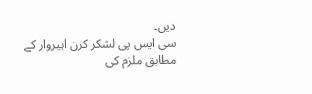دیں۔
سی ایس پی لشکر کرن اہیروار کے مطابق ملزم کی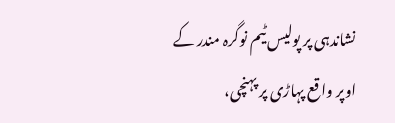نشاندہی پر پولیس ٹیم نوگرہ مندر کے اوپر واقع پہاڑی پر پہنچی،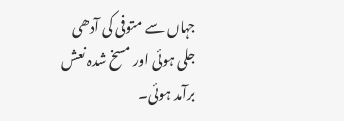جہاں سے متوفی کی آدھی جلی ہوئی اور مسخ شدہ نعش برآمد ہوئی۔